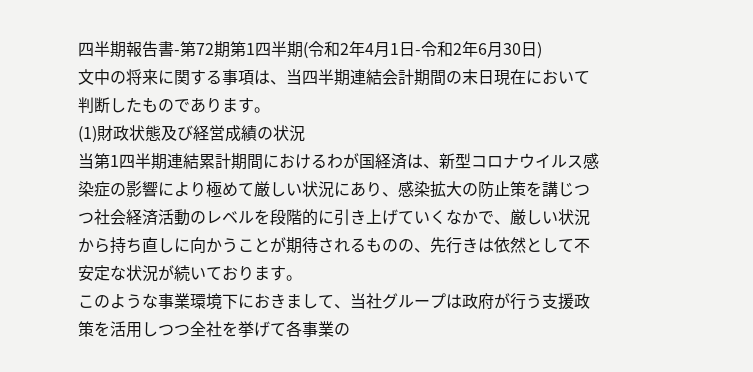四半期報告書-第72期第1四半期(令和2年4月1日-令和2年6月30日)
文中の将来に関する事項は、当四半期連結会計期間の末日現在において判断したものであります。
(1)財政状態及び経営成績の状況
当第1四半期連結累計期間におけるわが国経済は、新型コロナウイルス感染症の影響により極めて厳しい状況にあり、感染拡大の防止策を講じつつ社会経済活動のレベルを段階的に引き上げていくなかで、厳しい状況から持ち直しに向かうことが期待されるものの、先行きは依然として不安定な状況が続いております。
このような事業環境下におきまして、当社グループは政府が行う支援政策を活用しつつ全社を挙げて各事業の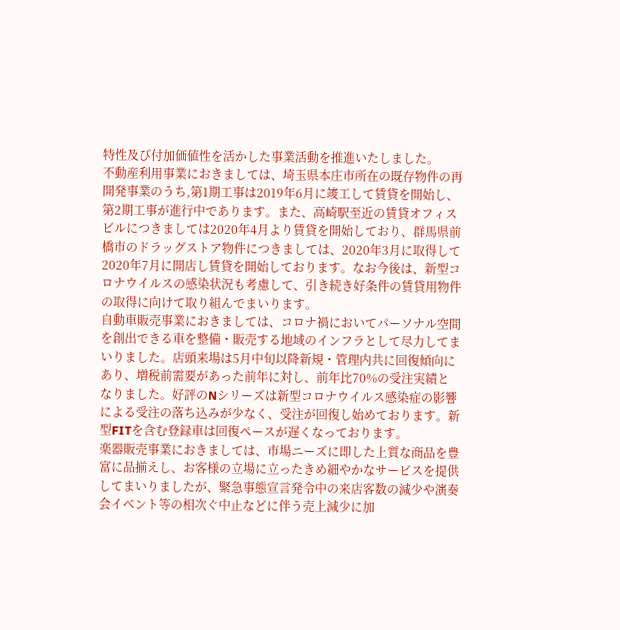特性及び付加価値性を活かした事業活動を推進いたしました。
不動産利用事業におきましては、埼玉県本庄市所在の既存物件の再開発事業のうち,第1期工事は2019年6月に竣工して賃貸を開始し、第2期工事が進行中であります。また、高崎駅至近の賃貸オフィスビルにつきましては2020年4月より賃貸を開始しており、群馬県前橋市のドラッグストア物件につきましては、2020年3月に取得して2020年7月に開店し賃貸を開始しております。なお今後は、新型コロナウイルスの感染状況も考慮して、引き続き好条件の賃貸用物件の取得に向けて取り組んでまいります。
自動車販売事業におきましては、コロナ禍においてパーソナル空間を創出できる車を整備・販売する地域のインフラとして尽力してまいりました。店頭来場は5月中旬以降新規・管理内共に回復傾向にあり、増税前需要があった前年に対し、前年比70%の受注実績となりました。好評のNシリーズは新型コロナウイルス感染症の影響による受注の落ち込みが少なく、受注が回復し始めております。新型FITを含む登録車は回復ペースが遅くなっております。
楽器販売事業におきましては、市場ニーズに即した上質な商品を豊富に品揃えし、お客様の立場に立ったきめ細やかなサービスを提供してまいりましたが、緊急事態宣言発令中の来店客数の減少や演奏会イベント等の相次ぐ中止などに伴う売上減少に加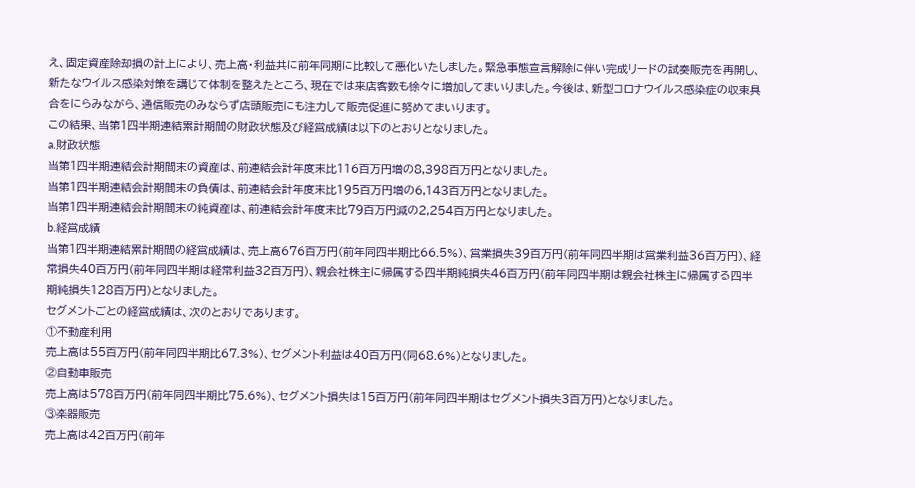え、固定資産除却損の計上により、売上高・利益共に前年同期に比較して悪化いたしました。緊急事態宣言解除に伴い完成リードの試奏販売を再開し、新たなウイルス感染対策を講じて体制を整えたところ、現在では来店客数も徐々に増加してまいりました。今後は、新型コロナウイルス感染症の収束具合をにらみながら、通信販売のみならず店頭販売にも注力して販売促進に努めてまいります。
この結果、当第1四半期連結累計期間の財政状態及び経営成績は以下のとおりとなりました。
a.財政状態
当第1四半期連結会計期間末の資産は、前連結会計年度末比116百万円増の8,398百万円となりました。
当第1四半期連結会計期間末の負債は、前連結会計年度末比195百万円増の6,143百万円となりました。
当第1四半期連結会計期間末の純資産は、前連結会計年度末比79百万円減の2,254百万円となりました。
b.経営成績
当第1四半期連結累計期間の経営成績は、売上高676百万円(前年同四半期比66.5%)、営業損失39百万円(前年同四半期は営業利益36百万円)、経常損失40百万円(前年同四半期は経常利益32百万円)、親会社株主に帰属する四半期純損失46百万円(前年同四半期は親会社株主に帰属する四半期純損失128百万円)となりました。
セグメントごとの経営成績は、次のとおりであります。
①不動産利用
売上高は55百万円(前年同四半期比67.3%)、セグメント利益は40百万円(同68.6%)となりました。
②自動車販売
売上高は578百万円(前年同四半期比75.6%)、セグメント損失は15百万円(前年同四半期はセグメント損失3百万円)となりました。
③楽器販売
売上高は42百万円(前年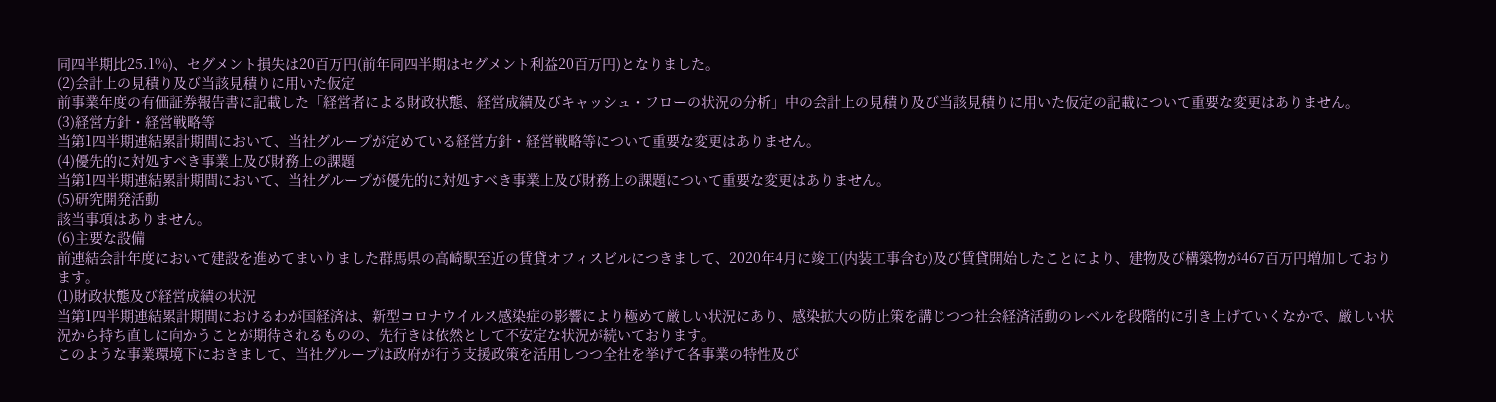同四半期比25.1%)、セグメント損失は20百万円(前年同四半期はセグメント利益20百万円)となりました。
(2)会計上の見積り及び当該見積りに用いた仮定
前事業年度の有価証券報告書に記載した「経営者による財政状態、経営成績及びキャッシュ・フローの状況の分析」中の会計上の見積り及び当該見積りに用いた仮定の記載について重要な変更はありません。
(3)経営方針・経営戦略等
当第1四半期連結累計期間において、当社グループが定めている経営方針・経営戦略等について重要な変更はありません。
(4)優先的に対処すべき事業上及び財務上の課題
当第1四半期連結累計期間において、当社グループが優先的に対処すべき事業上及び財務上の課題について重要な変更はありません。
(5)研究開発活動
該当事項はありません。
(6)主要な設備
前連結会計年度において建設を進めてまいりました群馬県の高崎駅至近の賃貸オフィスビルにつきまして、2020年4月に竣工(内装工事含む)及び賃貸開始したことにより、建物及び構築物が467百万円増加しております。
(1)財政状態及び経営成績の状況
当第1四半期連結累計期間におけるわが国経済は、新型コロナウイルス感染症の影響により極めて厳しい状況にあり、感染拡大の防止策を講じつつ社会経済活動のレベルを段階的に引き上げていくなかで、厳しい状況から持ち直しに向かうことが期待されるものの、先行きは依然として不安定な状況が続いております。
このような事業環境下におきまして、当社グループは政府が行う支援政策を活用しつつ全社を挙げて各事業の特性及び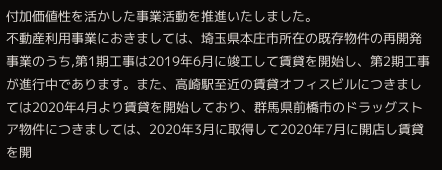付加価値性を活かした事業活動を推進いたしました。
不動産利用事業におきましては、埼玉県本庄市所在の既存物件の再開発事業のうち,第1期工事は2019年6月に竣工して賃貸を開始し、第2期工事が進行中であります。また、高崎駅至近の賃貸オフィスビルにつきましては2020年4月より賃貸を開始しており、群馬県前橋市のドラッグストア物件につきましては、2020年3月に取得して2020年7月に開店し賃貸を開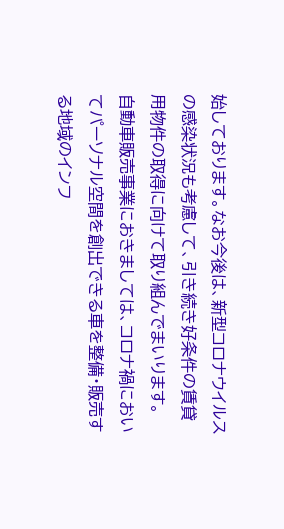始しております。なお今後は、新型コロナウイルスの感染状況も考慮して、引き続き好条件の賃貸用物件の取得に向けて取り組んでまいります。
自動車販売事業におきましては、コロナ禍においてパーソナル空間を創出できる車を整備・販売する地域のインフ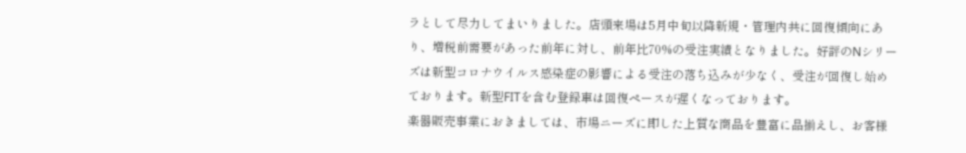ラとして尽力してまいりました。店頭来場は5月中旬以降新規・管理内共に回復傾向にあり、増税前需要があった前年に対し、前年比70%の受注実績となりました。好評のNシリーズは新型コロナウイルス感染症の影響による受注の落ち込みが少なく、受注が回復し始めております。新型FITを含む登録車は回復ペースが遅くなっております。
楽器販売事業におきましては、市場ニーズに即した上質な商品を豊富に品揃えし、お客様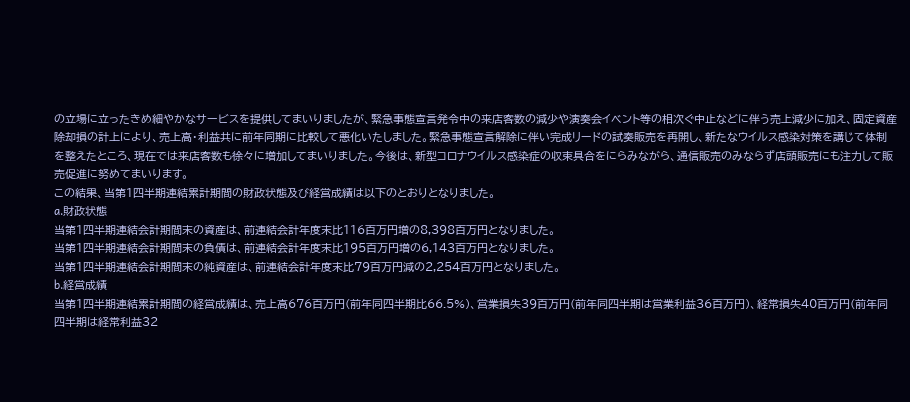の立場に立ったきめ細やかなサービスを提供してまいりましたが、緊急事態宣言発令中の来店客数の減少や演奏会イベント等の相次ぐ中止などに伴う売上減少に加え、固定資産除却損の計上により、売上高・利益共に前年同期に比較して悪化いたしました。緊急事態宣言解除に伴い完成リードの試奏販売を再開し、新たなウイルス感染対策を講じて体制を整えたところ、現在では来店客数も徐々に増加してまいりました。今後は、新型コロナウイルス感染症の収束具合をにらみながら、通信販売のみならず店頭販売にも注力して販売促進に努めてまいります。
この結果、当第1四半期連結累計期間の財政状態及び経営成績は以下のとおりとなりました。
a.財政状態
当第1四半期連結会計期間末の資産は、前連結会計年度末比116百万円増の8,398百万円となりました。
当第1四半期連結会計期間末の負債は、前連結会計年度末比195百万円増の6,143百万円となりました。
当第1四半期連結会計期間末の純資産は、前連結会計年度末比79百万円減の2,254百万円となりました。
b.経営成績
当第1四半期連結累計期間の経営成績は、売上高676百万円(前年同四半期比66.5%)、営業損失39百万円(前年同四半期は営業利益36百万円)、経常損失40百万円(前年同四半期は経常利益32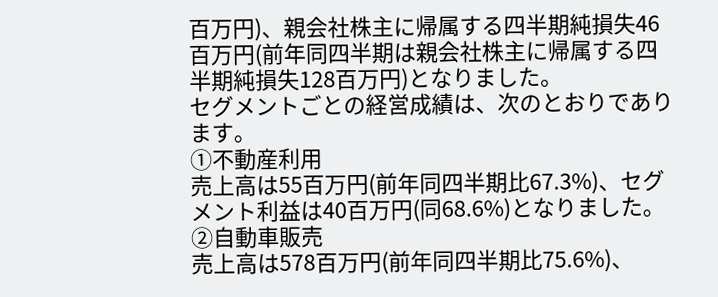百万円)、親会社株主に帰属する四半期純損失46百万円(前年同四半期は親会社株主に帰属する四半期純損失128百万円)となりました。
セグメントごとの経営成績は、次のとおりであります。
①不動産利用
売上高は55百万円(前年同四半期比67.3%)、セグメント利益は40百万円(同68.6%)となりました。
②自動車販売
売上高は578百万円(前年同四半期比75.6%)、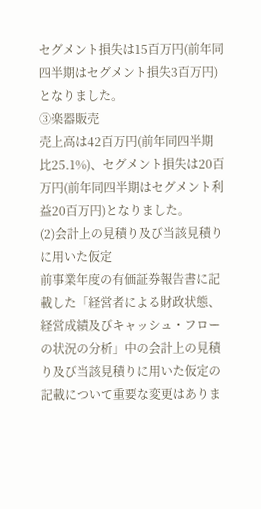セグメント損失は15百万円(前年同四半期はセグメント損失3百万円)となりました。
③楽器販売
売上高は42百万円(前年同四半期比25.1%)、セグメント損失は20百万円(前年同四半期はセグメント利益20百万円)となりました。
(2)会計上の見積り及び当該見積りに用いた仮定
前事業年度の有価証券報告書に記載した「経営者による財政状態、経営成績及びキャッシュ・フローの状況の分析」中の会計上の見積り及び当該見積りに用いた仮定の記載について重要な変更はありま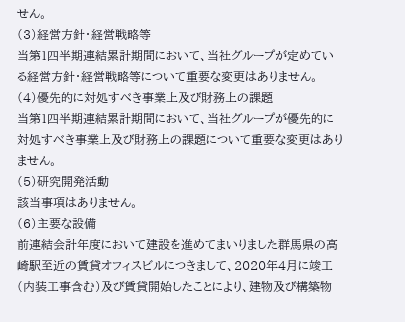せん。
(3)経営方針・経営戦略等
当第1四半期連結累計期間において、当社グループが定めている経営方針・経営戦略等について重要な変更はありません。
(4)優先的に対処すべき事業上及び財務上の課題
当第1四半期連結累計期間において、当社グループが優先的に対処すべき事業上及び財務上の課題について重要な変更はありません。
(5)研究開発活動
該当事項はありません。
(6)主要な設備
前連結会計年度において建設を進めてまいりました群馬県の高崎駅至近の賃貸オフィスビルにつきまして、2020年4月に竣工(内装工事含む)及び賃貸開始したことにより、建物及び構築物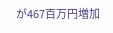が467百万円増加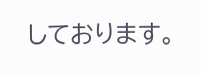しております。